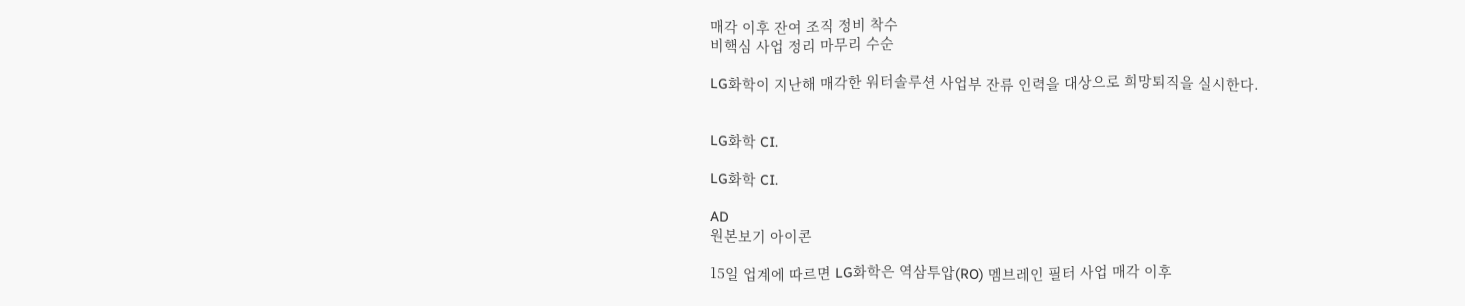매각 이후 잔여 조직 정비 착수
비핵심 사업 정리 마무리 수순

LG화학이 지난해 매각한 워터솔루션 사업부 잔류 인력을 대상으로 희망퇴직을 실시한다.


LG화학 CI.

LG화학 CI.

AD
원본보기 아이콘

15일 업계에 따르면 LG화학은 역삼투압(RO) 멤브레인 필터 사업 매각 이후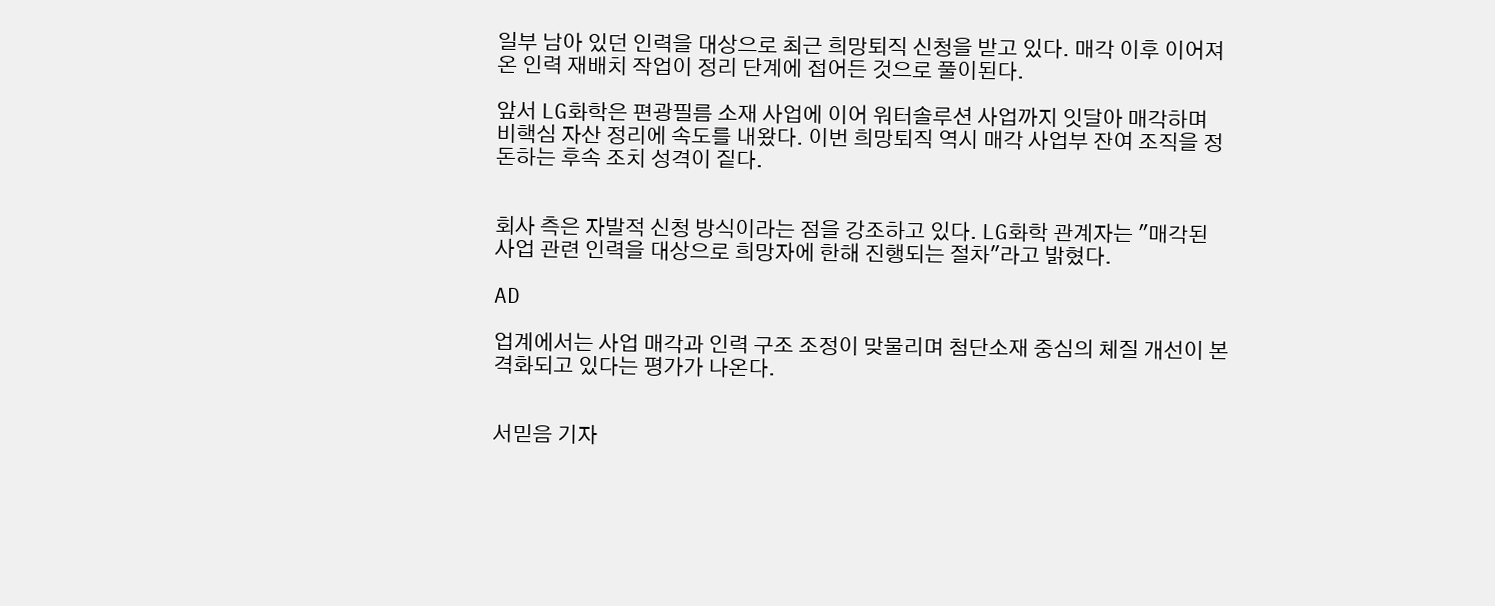일부 남아 있던 인력을 대상으로 최근 희망퇴직 신청을 받고 있다. 매각 이후 이어져 온 인력 재배치 작업이 정리 단계에 접어든 것으로 풀이된다.

앞서 LG화학은 편광필름 소재 사업에 이어 워터솔루션 사업까지 잇달아 매각하며 비핵심 자산 정리에 속도를 내왔다. 이번 희망퇴직 역시 매각 사업부 잔여 조직을 정돈하는 후속 조치 성격이 짙다.


회사 측은 자발적 신청 방식이라는 점을 강조하고 있다. LG화학 관계자는 "매각된 사업 관련 인력을 대상으로 희망자에 한해 진행되는 절차"라고 밝혔다.

AD

업계에서는 사업 매각과 인력 구조 조정이 맞물리며 첨단소재 중심의 체질 개선이 본격화되고 있다는 평가가 나온다.


서믿음 기자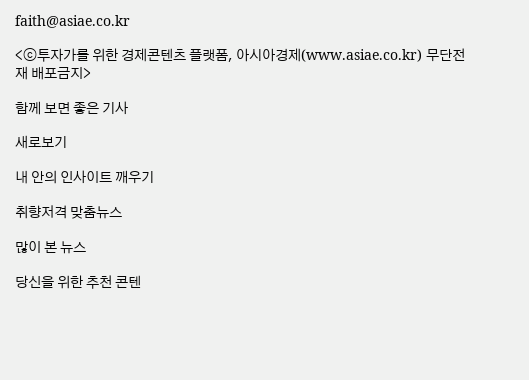faith@asiae.co.kr

<ⓒ투자가를 위한 경제콘텐츠 플랫폼, 아시아경제(www.asiae.co.kr) 무단전재 배포금지>

함께 보면 좋은 기사

새로보기

내 안의 인사이트 깨우기

취향저격 맞춤뉴스

많이 본 뉴스

당신을 위한 추천 콘텐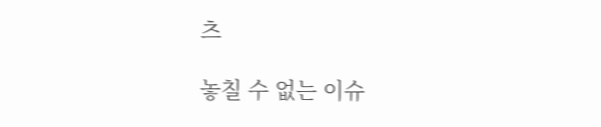츠

놓칠 수 없는 이슈